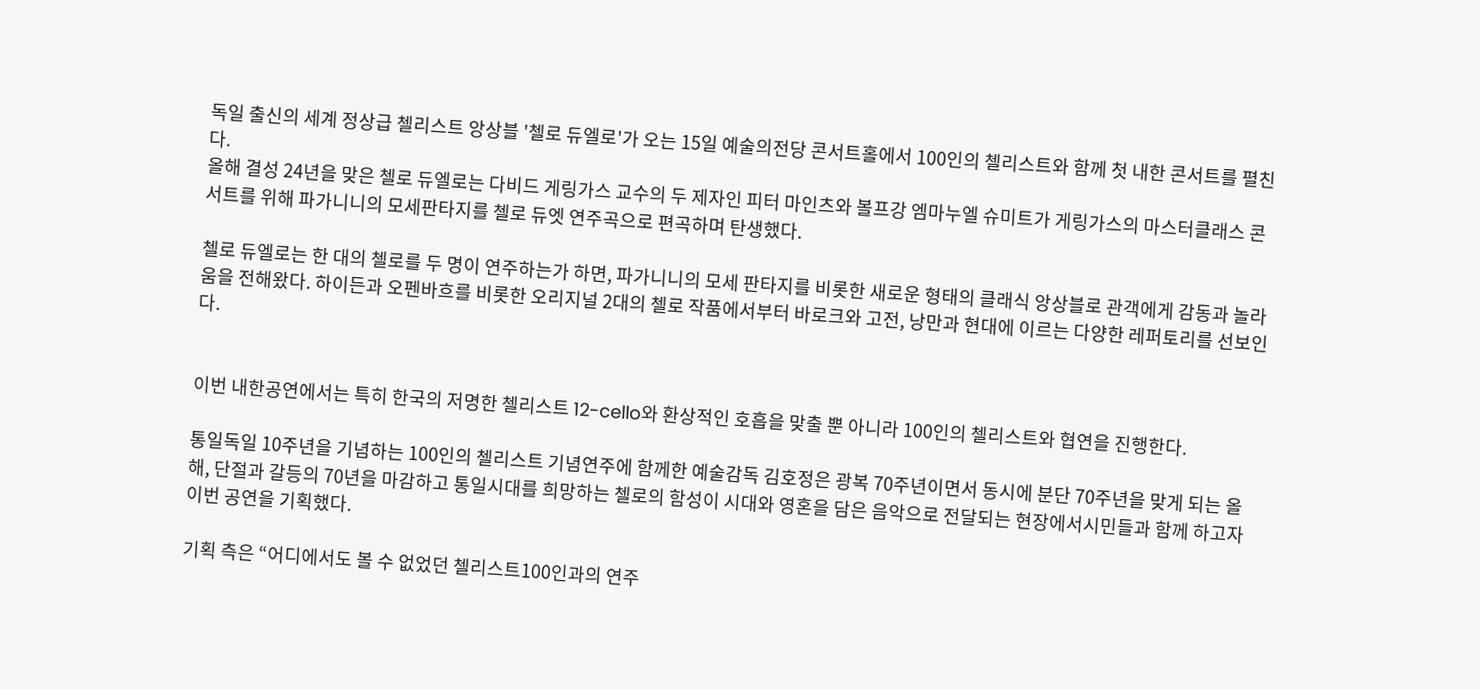독일 출신의 세계 정상급 첼리스트 앙상블 '첼로 듀엘로'가 오는 15일 예술의전당 콘서트홀에서 100인의 첼리스트와 함께 첫 내한 콘서트를 펼친다.
올해 결성 24년을 맞은 첼로 듀엘로는 다비드 게링가스 교수의 두 제자인 피터 마인츠와 볼프강 엠마누엘 슈미트가 게링가스의 마스터클래스 콘서트를 위해 파가니니의 모세판타지를 첼로 듀엣 연주곡으로 편곡하며 탄생했다.

첼로 듀엘로는 한 대의 첼로를 두 명이 연주하는가 하면, 파가니니의 모세 판타지를 비롯한 새로운 형태의 클래식 앙상블로 관객에게 감동과 놀라움을 전해왔다. 하이든과 오펜바흐를 비롯한 오리지널 2대의 첼로 작품에서부터 바로크와 고전, 낭만과 현대에 이르는 다양한 레퍼토리를 선보인다.


이번 내한공연에서는 특히 한국의 저명한 첼리스트 12-cello와 환상적인 호흡을 맞출 뿐 아니라 100인의 첼리스트와 협연을 진행한다.

통일독일 10주년을 기념하는 100인의 첼리스트 기념연주에 함께한 예술감독 김호정은 광복 70주년이면서 동시에 분단 70주년을 맞게 되는 올해, 단절과 갈등의 70년을 마감하고 통일시대를 희망하는 첼로의 함성이 시대와 영혼을 담은 음악으로 전달되는 현장에서시민들과 함께 하고자 이번 공연을 기획했다.

기획 측은 “어디에서도 볼 수 없었던 첼리스트100인과의 연주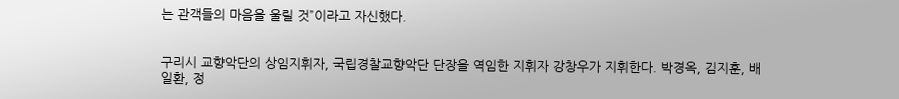는 관객들의 마음을 울릴 것”이라고 자신했다.


구리시 교향악단의 상임지휘자, 국립경찰교향악단 단장을 역임한 지휘자 강창우가 지휘한다. 박경옥, 김지훈, 배일환, 정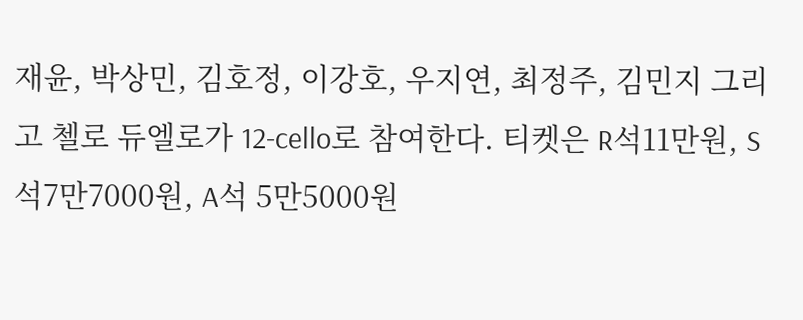재윤, 박상민, 김호정, 이강호, 우지연, 최정주, 김민지 그리고 첼로 듀엘로가 12-cello로 참여한다. 티켓은 R석11만원, S석7만7000원, A석 5만5000원